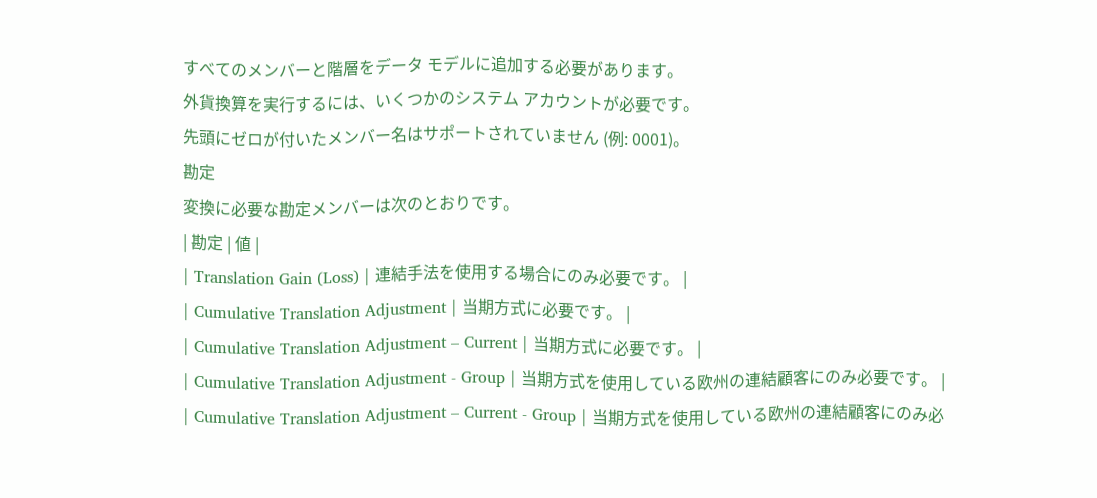すべてのメンバーと階層をデータ モデルに追加する必要があります。
外貨換算を実行するには、いくつかのシステム アカウントが必要です。
先頭にゼロが付いたメンバー名はサポートされていません (例: 0001)。
勘定
変換に必要な勘定メンバーは次のとおりです。
| 勘定 | 値 |
| Translation Gain (Loss) | 連結手法を使用する場合にのみ必要です。 |
| Cumulative Translation Adjustment | 当期方式に必要です。 |
| Cumulative Translation Adjustment – Current | 当期方式に必要です。 |
| Cumulative Translation Adjustment - Group | 当期方式を使用している欧州の連結顧客にのみ必要です。 |
| Cumulative Translation Adjustment – Current - Group | 当期方式を使用している欧州の連結顧客にのみ必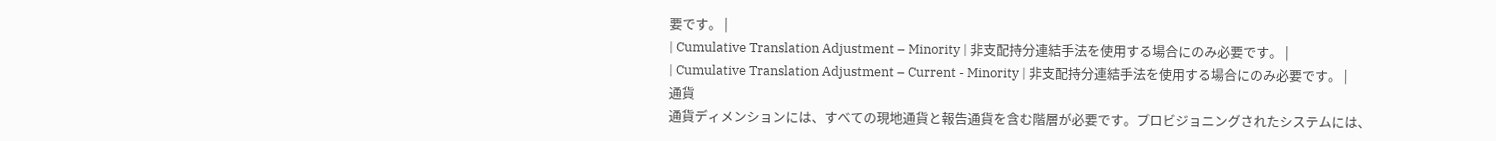要です。 |
| Cumulative Translation Adjustment – Minority | 非支配持分連結手法を使用する場合にのみ必要です。 |
| Cumulative Translation Adjustment – Current - Minority | 非支配持分連結手法を使用する場合にのみ必要です。 |
通貨
通貨ディメンションには、すべての現地通貨と報告通貨を含む階層が必要です。プロビジョニングされたシステムには、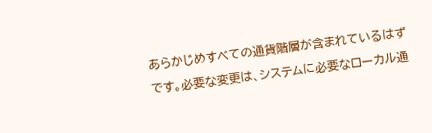あらかじめすべての通貨階層が含まれているはずです。必要な変更は、システムに必要なローカル通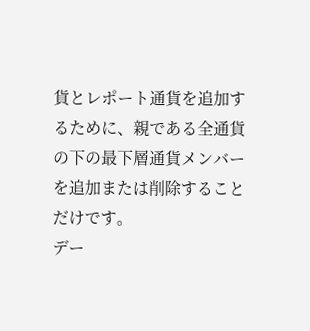貨とレポート通貨を追加するために、親である全通貨の下の最下層通貨メンバーを追加または削除することだけです。
デー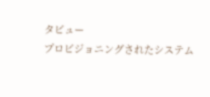タビュー
プロビジョニングされたシステム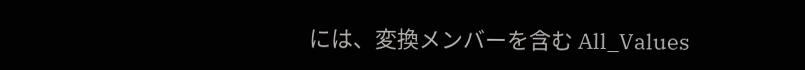には、変換メンバーを含む All_Values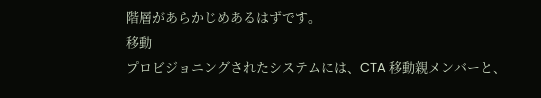階層があらかじめあるはずです。
移動
プロビジョニングされたシステムには、CTA 移動親メンバーと、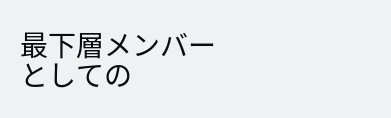最下層メンバーとしての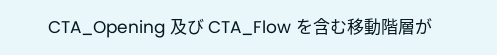CTA_Opening 及び CTA_Flow を含む移動階層が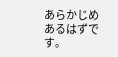あらかじめあるはずです。